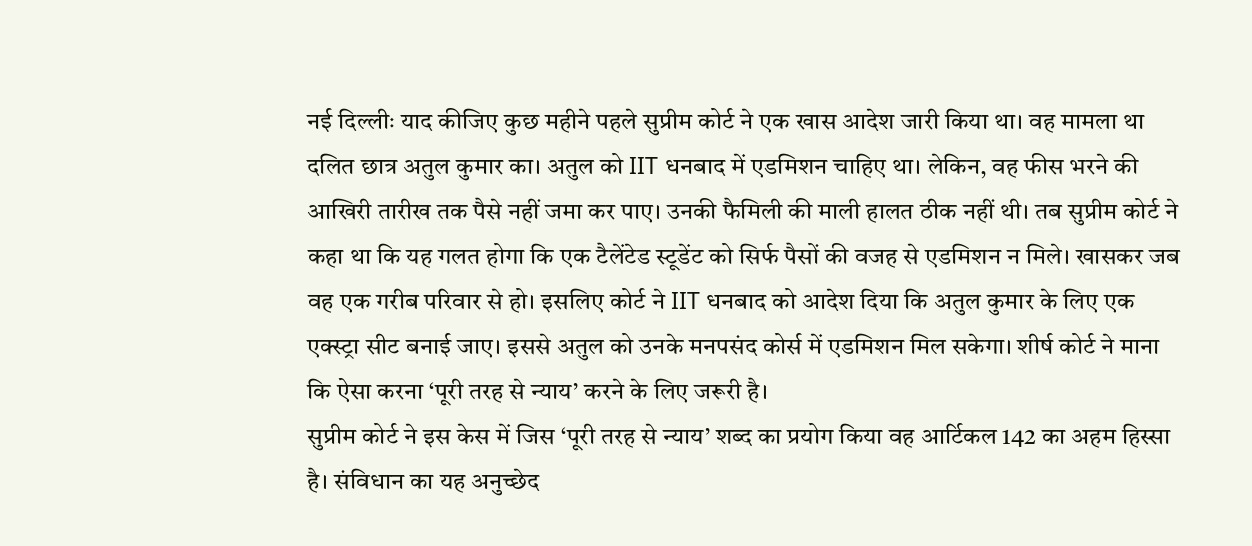नई दिल्लीः याद कीजिए कुछ महीने पहले सुप्रीम कोर्ट ने एक खास आदेश जारी किया था। वह मामला था दलित छात्र अतुल कुमार का। अतुल को IIT धनबाद में एडमिशन चाहिए था। लेकिन, वह फीस भरने की आखिरी तारीख तक पैसे नहीं जमा कर पाए। उनकी फैमिली की माली हालत ठीक नहीं थी। तब सुप्रीम कोर्ट ने कहा था कि यह गलत होगा कि एक टैलेंटेड स्टूडेंट को सिर्फ पैसों की वजह से एडमिशन न मिले। खासकर जब वह एक गरीब परिवार से हो। इसलिए कोर्ट ने IIT धनबाद को आदेश दिया कि अतुल कुमार के लिए एक एक्स्ट्रा सीट बनाई जाए। इससे अतुल को उनके मनपसंद कोर्स में एडमिशन मिल सकेगा। शीर्ष कोर्ट ने माना कि ऐसा करना ‘पूरी तरह से न्याय’ करने के लिए जरूरी है।
सुप्रीम कोर्ट ने इस केस में जिस ‘पूरी तरह से न्याय’ शब्द का प्रयोग किया वह आर्टिकल 142 का अहम हिस्सा है। संविधान का यह अनुच्छेद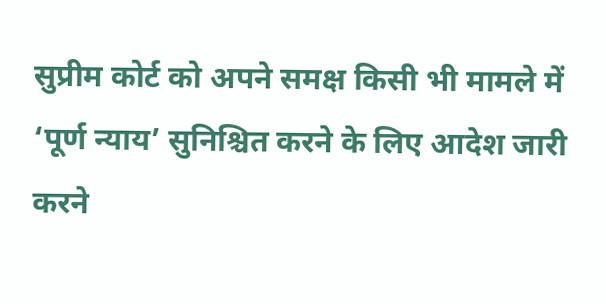सुप्रीम कोर्ट को अपने समक्ष किसी भी मामले में ‘पूर्ण न्याय’ सुनिश्चित करने के लिए आदेश जारी करने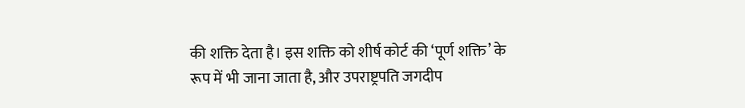की शक्ति देता है। इस शक्ति को शीर्ष कोर्ट की ‘पूर्ण शक्ति’ के रूप में भी जाना जाता है, और उपराष्ट्रपति जगदीप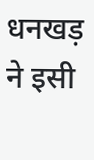धनखड़ ने इसी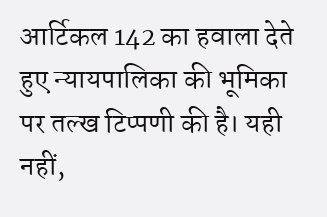आर्टिकल 142 का हवाला देते हुए न्यायपालिका की भूमिका पर तल्ख टिप्पणी की है। यही नहीं,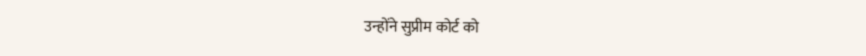उन्होंने सुप्रीम कोर्ट को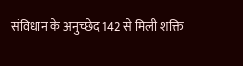संविधान के अनुच्छेद 142 से मिली शक्ति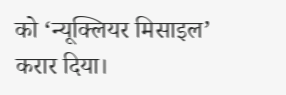को ‘न्यूक्लियर मिसाइल’ करार दिया।